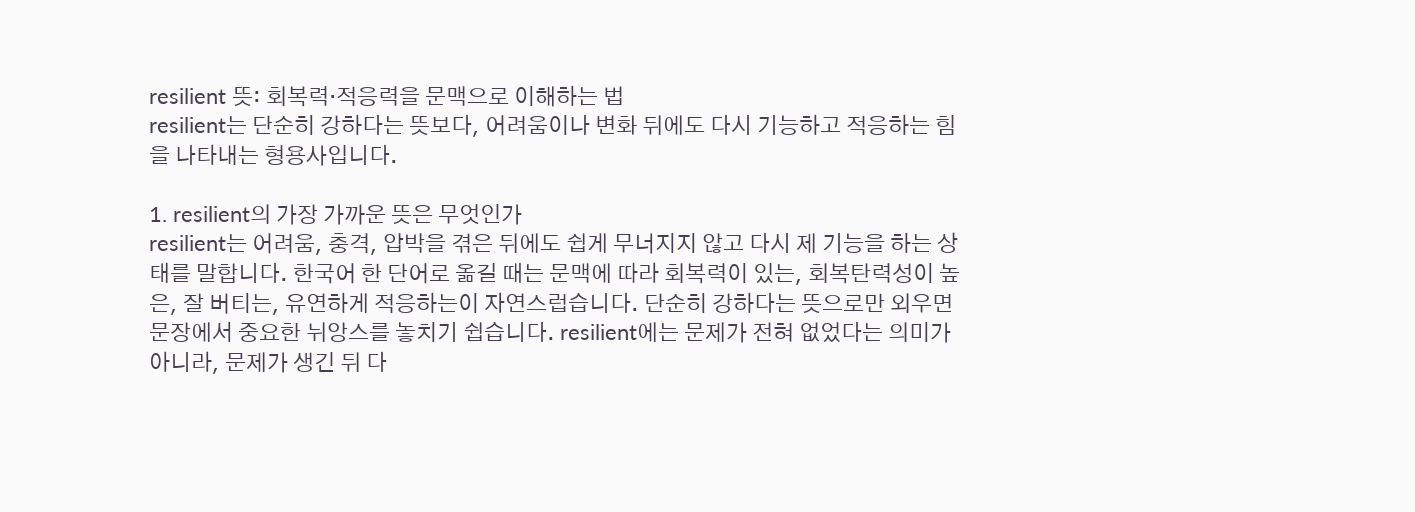resilient 뜻: 회복력·적응력을 문맥으로 이해하는 법
resilient는 단순히 강하다는 뜻보다, 어려움이나 변화 뒤에도 다시 기능하고 적응하는 힘을 나타내는 형용사입니다.

1. resilient의 가장 가까운 뜻은 무엇인가
resilient는 어려움, 충격, 압박을 겪은 뒤에도 쉽게 무너지지 않고 다시 제 기능을 하는 상태를 말합니다. 한국어 한 단어로 옮길 때는 문맥에 따라 회복력이 있는, 회복탄력성이 높은, 잘 버티는, 유연하게 적응하는이 자연스럽습니다. 단순히 강하다는 뜻으로만 외우면 문장에서 중요한 뉘앙스를 놓치기 쉽습니다. resilient에는 문제가 전혀 없었다는 의미가 아니라, 문제가 생긴 뒤 다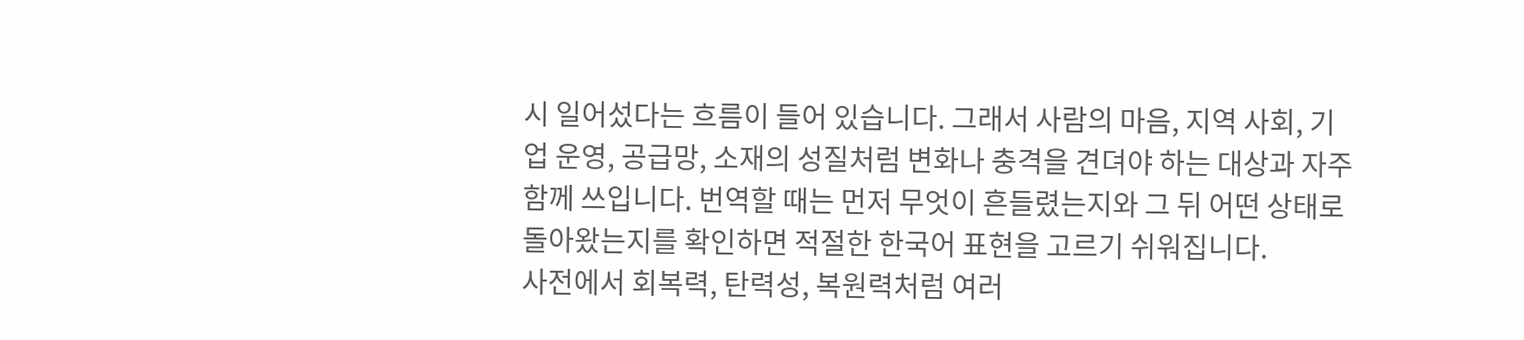시 일어섰다는 흐름이 들어 있습니다. 그래서 사람의 마음, 지역 사회, 기업 운영, 공급망, 소재의 성질처럼 변화나 충격을 견뎌야 하는 대상과 자주 함께 쓰입니다. 번역할 때는 먼저 무엇이 흔들렸는지와 그 뒤 어떤 상태로 돌아왔는지를 확인하면 적절한 한국어 표현을 고르기 쉬워집니다.
사전에서 회복력, 탄력성, 복원력처럼 여러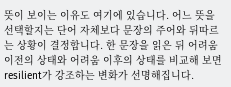뜻이 보이는 이유도 여기에 있습니다. 어느 뜻을 선택할지는 단어 자체보다 문장의 주어와 뒤따르는 상황이 결정합니다. 한 문장을 읽은 뒤 어려움 이전의 상태와 어려움 이후의 상태를 비교해 보면 resilient가 강조하는 변화가 선명해집니다.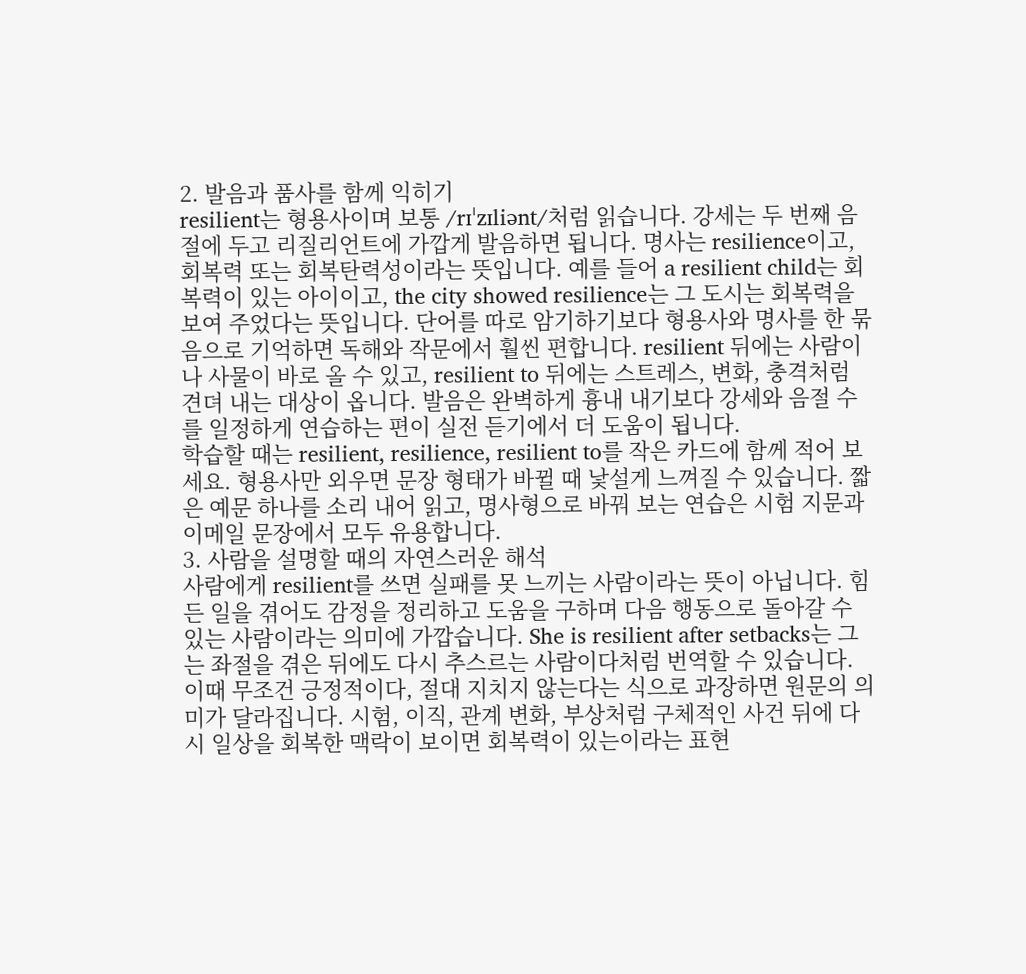2. 발음과 품사를 함께 익히기
resilient는 형용사이며 보통 /rɪˈzɪliənt/처럼 읽습니다. 강세는 두 번째 음절에 두고 리질리언트에 가깝게 발음하면 됩니다. 명사는 resilience이고, 회복력 또는 회복탄력성이라는 뜻입니다. 예를 들어 a resilient child는 회복력이 있는 아이이고, the city showed resilience는 그 도시는 회복력을 보여 주었다는 뜻입니다. 단어를 따로 암기하기보다 형용사와 명사를 한 묶음으로 기억하면 독해와 작문에서 훨씬 편합니다. resilient 뒤에는 사람이나 사물이 바로 올 수 있고, resilient to 뒤에는 스트레스, 변화, 충격처럼 견뎌 내는 대상이 옵니다. 발음은 완벽하게 흉내 내기보다 강세와 음절 수를 일정하게 연습하는 편이 실전 듣기에서 더 도움이 됩니다.
학습할 때는 resilient, resilience, resilient to를 작은 카드에 함께 적어 보세요. 형용사만 외우면 문장 형태가 바뀔 때 낯설게 느껴질 수 있습니다. 짧은 예문 하나를 소리 내어 읽고, 명사형으로 바꿔 보는 연습은 시험 지문과 이메일 문장에서 모두 유용합니다.
3. 사람을 설명할 때의 자연스러운 해석
사람에게 resilient를 쓰면 실패를 못 느끼는 사람이라는 뜻이 아닙니다. 힘든 일을 겪어도 감정을 정리하고 도움을 구하며 다음 행동으로 돌아갈 수 있는 사람이라는 의미에 가깝습니다. She is resilient after setbacks는 그는 좌절을 겪은 뒤에도 다시 추스르는 사람이다처럼 번역할 수 있습니다. 이때 무조건 긍정적이다, 절대 지치지 않는다는 식으로 과장하면 원문의 의미가 달라집니다. 시험, 이직, 관계 변화, 부상처럼 구체적인 사건 뒤에 다시 일상을 회복한 맥락이 보이면 회복력이 있는이라는 표현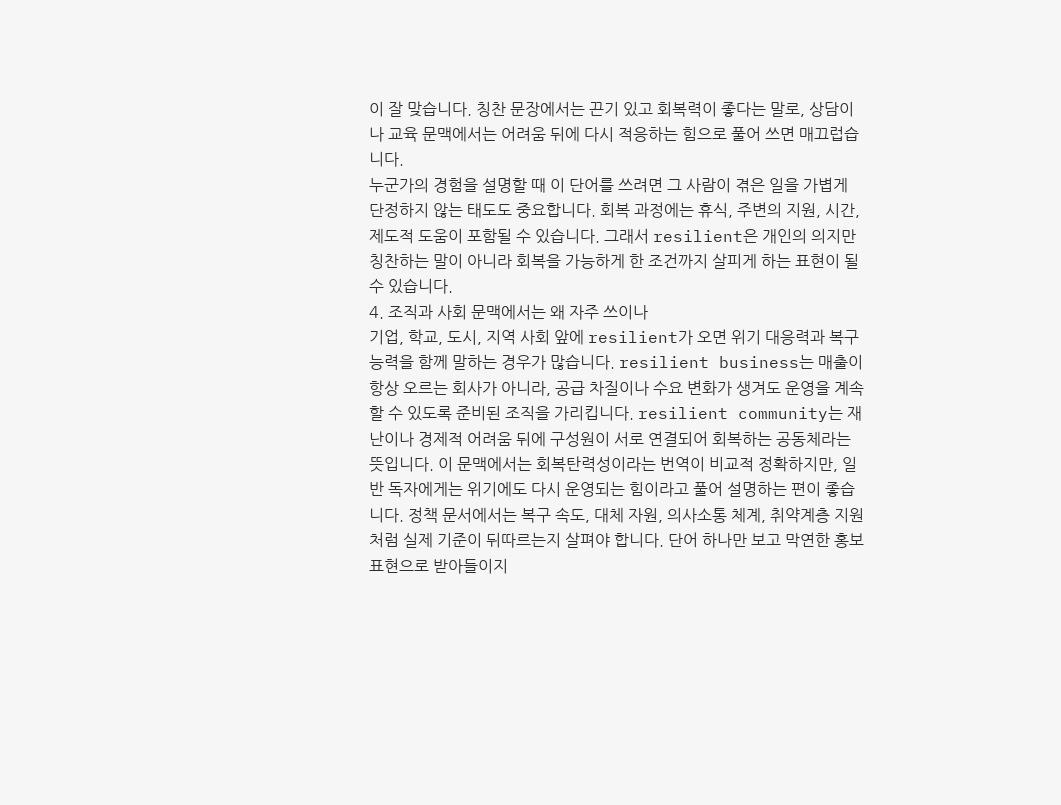이 잘 맞습니다. 칭찬 문장에서는 끈기 있고 회복력이 좋다는 말로, 상담이나 교육 문맥에서는 어려움 뒤에 다시 적응하는 힘으로 풀어 쓰면 매끄럽습니다.
누군가의 경험을 설명할 때 이 단어를 쓰려면 그 사람이 겪은 일을 가볍게 단정하지 않는 태도도 중요합니다. 회복 과정에는 휴식, 주변의 지원, 시간, 제도적 도움이 포함될 수 있습니다. 그래서 resilient은 개인의 의지만 칭찬하는 말이 아니라 회복을 가능하게 한 조건까지 살피게 하는 표현이 될 수 있습니다.
4. 조직과 사회 문맥에서는 왜 자주 쓰이나
기업, 학교, 도시, 지역 사회 앞에 resilient가 오면 위기 대응력과 복구 능력을 함께 말하는 경우가 많습니다. resilient business는 매출이 항상 오르는 회사가 아니라, 공급 차질이나 수요 변화가 생겨도 운영을 계속할 수 있도록 준비된 조직을 가리킵니다. resilient community는 재난이나 경제적 어려움 뒤에 구성원이 서로 연결되어 회복하는 공동체라는 뜻입니다. 이 문맥에서는 회복탄력성이라는 번역이 비교적 정확하지만, 일반 독자에게는 위기에도 다시 운영되는 힘이라고 풀어 설명하는 편이 좋습니다. 정책 문서에서는 복구 속도, 대체 자원, 의사소통 체계, 취약계층 지원처럼 실제 기준이 뒤따르는지 살펴야 합니다. 단어 하나만 보고 막연한 홍보 표현으로 받아들이지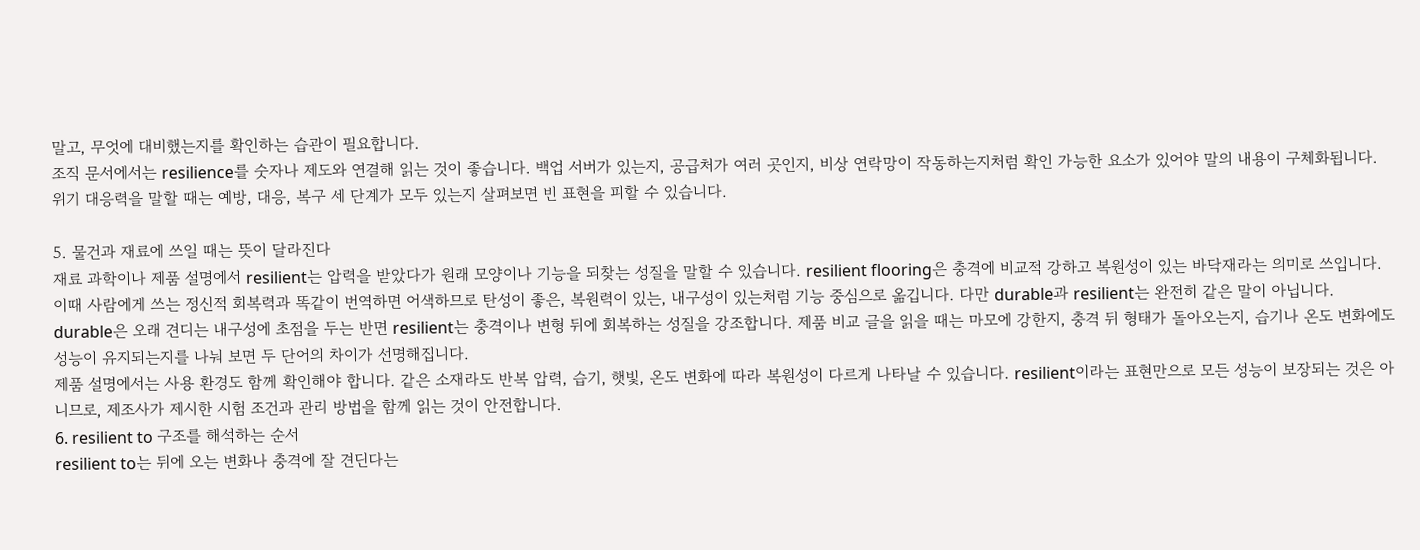말고, 무엇에 대비했는지를 확인하는 습관이 필요합니다.
조직 문서에서는 resilience를 숫자나 제도와 연결해 읽는 것이 좋습니다. 백업 서버가 있는지, 공급처가 여러 곳인지, 비상 연락망이 작동하는지처럼 확인 가능한 요소가 있어야 말의 내용이 구체화됩니다. 위기 대응력을 말할 때는 예방, 대응, 복구 세 단계가 모두 있는지 살펴보면 빈 표현을 피할 수 있습니다.

5. 물건과 재료에 쓰일 때는 뜻이 달라진다
재료 과학이나 제품 설명에서 resilient는 압력을 받았다가 원래 모양이나 기능을 되찾는 성질을 말할 수 있습니다. resilient flooring은 충격에 비교적 강하고 복원성이 있는 바닥재라는 의미로 쓰입니다. 이때 사람에게 쓰는 정신적 회복력과 똑같이 번역하면 어색하므로 탄성이 좋은, 복원력이 있는, 내구성이 있는처럼 기능 중심으로 옮깁니다. 다만 durable과 resilient는 완전히 같은 말이 아닙니다. durable은 오래 견디는 내구성에 초점을 두는 반면 resilient는 충격이나 변형 뒤에 회복하는 성질을 강조합니다. 제품 비교 글을 읽을 때는 마모에 강한지, 충격 뒤 형태가 돌아오는지, 습기나 온도 변화에도 성능이 유지되는지를 나눠 보면 두 단어의 차이가 선명해집니다.
제품 설명에서는 사용 환경도 함께 확인해야 합니다. 같은 소재라도 반복 압력, 습기, 햇빛, 온도 변화에 따라 복원성이 다르게 나타날 수 있습니다. resilient이라는 표현만으로 모든 성능이 보장되는 것은 아니므로, 제조사가 제시한 시험 조건과 관리 방법을 함께 읽는 것이 안전합니다.
6. resilient to 구조를 해석하는 순서
resilient to는 뒤에 오는 변화나 충격에 잘 견딘다는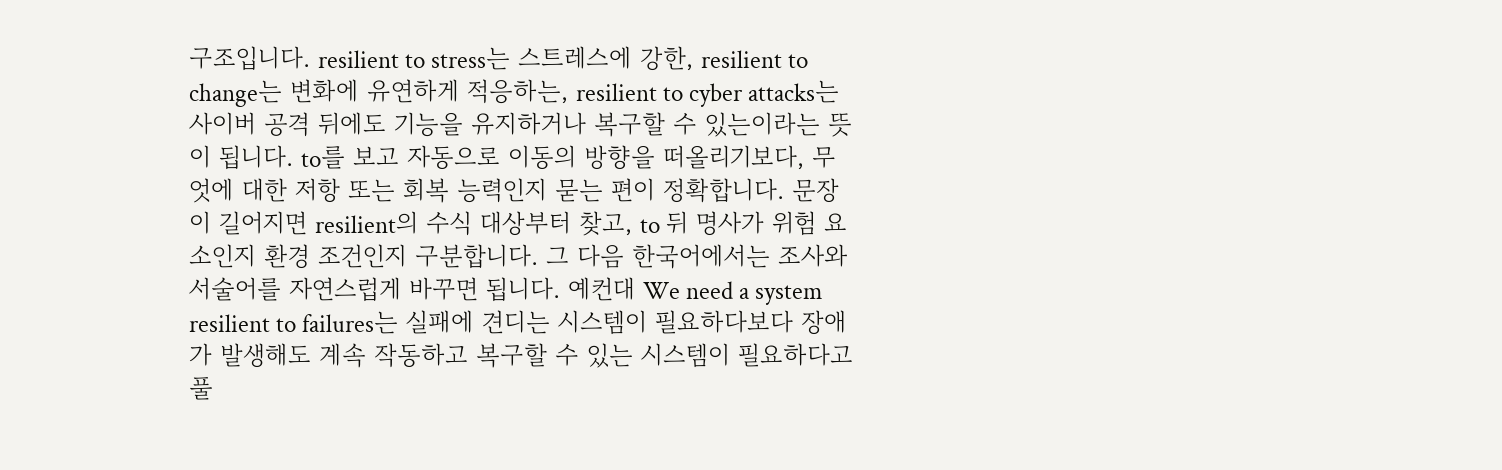구조입니다. resilient to stress는 스트레스에 강한, resilient to change는 변화에 유연하게 적응하는, resilient to cyber attacks는 사이버 공격 뒤에도 기능을 유지하거나 복구할 수 있는이라는 뜻이 됩니다. to를 보고 자동으로 이동의 방향을 떠올리기보다, 무엇에 대한 저항 또는 회복 능력인지 묻는 편이 정확합니다. 문장이 길어지면 resilient의 수식 대상부터 찾고, to 뒤 명사가 위험 요소인지 환경 조건인지 구분합니다. 그 다음 한국어에서는 조사와 서술어를 자연스럽게 바꾸면 됩니다. 예컨대 We need a system resilient to failures는 실패에 견디는 시스템이 필요하다보다 장애가 발생해도 계속 작동하고 복구할 수 있는 시스템이 필요하다고 풀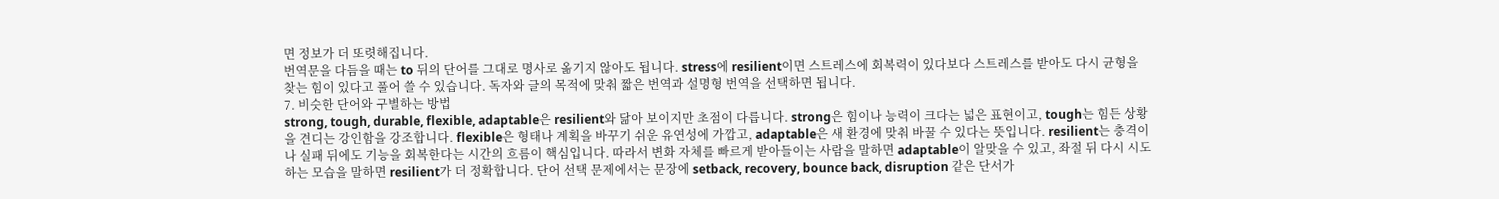면 정보가 더 또렷해집니다.
번역문을 다듬을 때는 to 뒤의 단어를 그대로 명사로 옮기지 않아도 됩니다. stress에 resilient이면 스트레스에 회복력이 있다보다 스트레스를 받아도 다시 균형을 찾는 힘이 있다고 풀어 쓸 수 있습니다. 독자와 글의 목적에 맞춰 짧은 번역과 설명형 번역을 선택하면 됩니다.
7. 비슷한 단어와 구별하는 방법
strong, tough, durable, flexible, adaptable은 resilient와 닮아 보이지만 초점이 다릅니다. strong은 힘이나 능력이 크다는 넓은 표현이고, tough는 힘든 상황을 견디는 강인함을 강조합니다. flexible은 형태나 계획을 바꾸기 쉬운 유연성에 가깝고, adaptable은 새 환경에 맞춰 바꿀 수 있다는 뜻입니다. resilient는 충격이나 실패 뒤에도 기능을 회복한다는 시간의 흐름이 핵심입니다. 따라서 변화 자체를 빠르게 받아들이는 사람을 말하면 adaptable이 알맞을 수 있고, 좌절 뒤 다시 시도하는 모습을 말하면 resilient가 더 정확합니다. 단어 선택 문제에서는 문장에 setback, recovery, bounce back, disruption 같은 단서가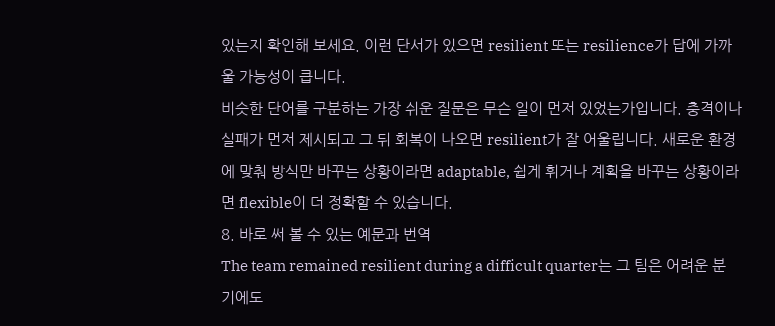있는지 확인해 보세요. 이런 단서가 있으면 resilient 또는 resilience가 답에 가까울 가능성이 큽니다.
비슷한 단어를 구분하는 가장 쉬운 질문은 무슨 일이 먼저 있었는가입니다. 충격이나 실패가 먼저 제시되고 그 뒤 회복이 나오면 resilient가 잘 어울립니다. 새로운 환경에 맞춰 방식만 바꾸는 상황이라면 adaptable, 쉽게 휘거나 계획을 바꾸는 상황이라면 flexible이 더 정확할 수 있습니다.
8. 바로 써 볼 수 있는 예문과 번역
The team remained resilient during a difficult quarter는 그 팀은 어려운 분기에도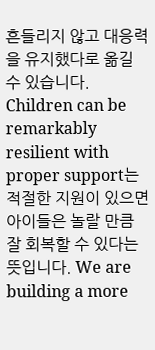흔들리지 않고 대응력을 유지했다로 옮길 수 있습니다. Children can be remarkably resilient with proper support는 적절한 지원이 있으면 아이들은 놀랄 만큼 잘 회복할 수 있다는 뜻입니다. We are building a more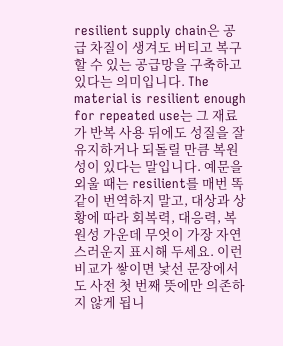resilient supply chain은 공급 차질이 생겨도 버티고 복구할 수 있는 공급망을 구축하고 있다는 의미입니다. The material is resilient enough for repeated use는 그 재료가 반복 사용 뒤에도 성질을 잘 유지하거나 되돌릴 만큼 복원성이 있다는 말입니다. 예문을 외울 때는 resilient를 매번 똑같이 번역하지 말고, 대상과 상황에 따라 회복력, 대응력, 복원성 가운데 무엇이 가장 자연스러운지 표시해 두세요. 이런 비교가 쌓이면 낯선 문장에서도 사전 첫 번째 뜻에만 의존하지 않게 됩니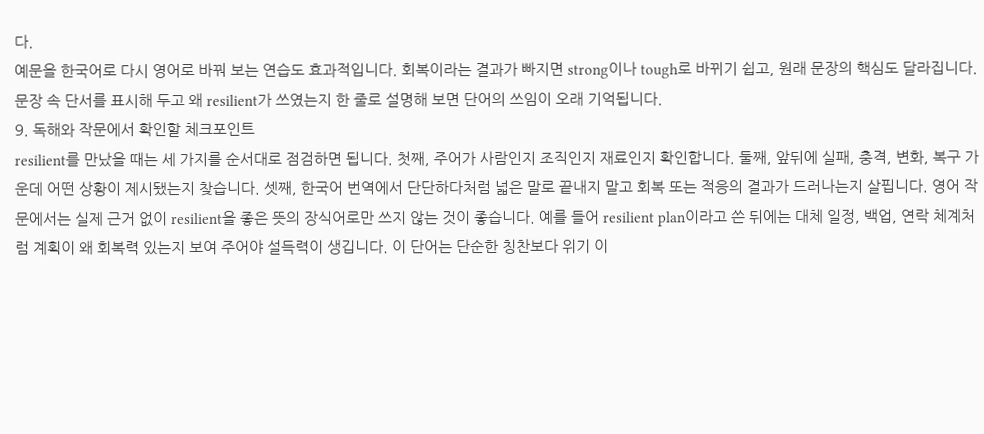다.
예문을 한국어로 다시 영어로 바꿔 보는 연습도 효과적입니다. 회복이라는 결과가 빠지면 strong이나 tough로 바뀌기 쉽고, 원래 문장의 핵심도 달라집니다. 문장 속 단서를 표시해 두고 왜 resilient가 쓰였는지 한 줄로 설명해 보면 단어의 쓰임이 오래 기억됩니다.
9. 독해와 작문에서 확인할 체크포인트
resilient를 만났을 때는 세 가지를 순서대로 점검하면 됩니다. 첫째, 주어가 사람인지 조직인지 재료인지 확인합니다. 둘째, 앞뒤에 실패, 충격, 변화, 복구 가운데 어떤 상황이 제시됐는지 찾습니다. 셋째, 한국어 번역에서 단단하다처럼 넓은 말로 끝내지 말고 회복 또는 적응의 결과가 드러나는지 살핍니다. 영어 작문에서는 실제 근거 없이 resilient을 좋은 뜻의 장식어로만 쓰지 않는 것이 좋습니다. 예를 들어 resilient plan이라고 쓴 뒤에는 대체 일정, 백업, 연락 체계처럼 계획이 왜 회복력 있는지 보여 주어야 설득력이 생깁니다. 이 단어는 단순한 칭찬보다 위기 이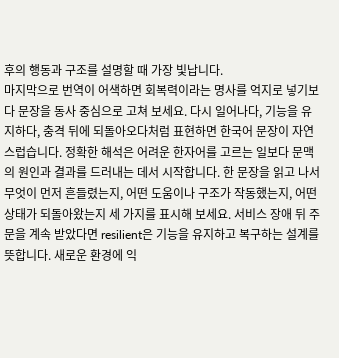후의 행동과 구조를 설명할 때 가장 빛납니다.
마지막으로 번역이 어색하면 회복력이라는 명사를 억지로 넣기보다 문장을 동사 중심으로 고쳐 보세요. 다시 일어나다, 기능을 유지하다, 충격 뒤에 되돌아오다처럼 표현하면 한국어 문장이 자연스럽습니다. 정확한 해석은 어려운 한자어를 고르는 일보다 문맥의 원인과 결과를 드러내는 데서 시작합니다. 한 문장을 읽고 나서 무엇이 먼저 흔들렸는지, 어떤 도움이나 구조가 작동했는지, 어떤 상태가 되돌아왔는지 세 가지를 표시해 보세요. 서비스 장애 뒤 주문을 계속 받았다면 resilient은 기능을 유지하고 복구하는 설계를 뜻합니다. 새로운 환경에 익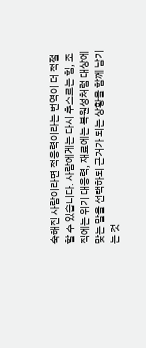숙해진 사람이라면 적응력이라는 번역이 더 적절할 수 있습니다. 사람에게는 다시 추스르는 힘, 조직에는 위기 대응력, 재료에는 복원성처럼 대상에 맞는 말을 선택하되 근거가 되는 상황을 함께 남기는 것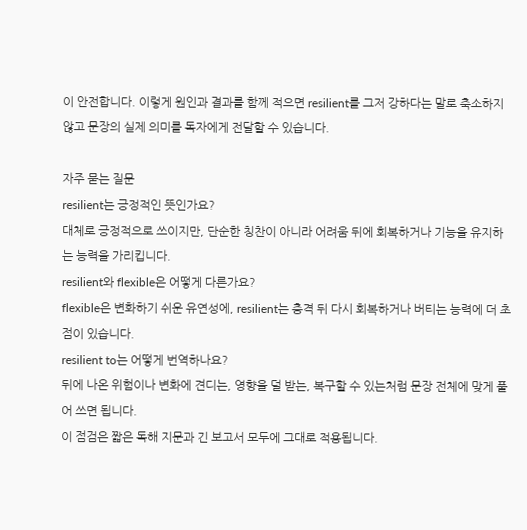이 안전합니다. 이렇게 원인과 결과를 함께 적으면 resilient를 그저 강하다는 말로 축소하지 않고 문장의 실제 의미를 독자에게 전달할 수 있습니다.

자주 묻는 질문
resilient는 긍정적인 뜻인가요?
대체로 긍정적으로 쓰이지만, 단순한 칭찬이 아니라 어려움 뒤에 회복하거나 기능을 유지하는 능력을 가리킵니다.
resilient와 flexible은 어떻게 다른가요?
flexible은 변화하기 쉬운 유연성에, resilient는 충격 뒤 다시 회복하거나 버티는 능력에 더 초점이 있습니다.
resilient to는 어떻게 번역하나요?
뒤에 나온 위험이나 변화에 견디는, 영향을 덜 받는, 복구할 수 있는처럼 문장 전체에 맞게 풀어 쓰면 됩니다.
이 점검은 짧은 독해 지문과 긴 보고서 모두에 그대로 적용됩니다.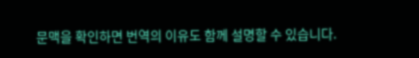문맥을 확인하면 번역의 이유도 함께 설명할 수 있습니다.